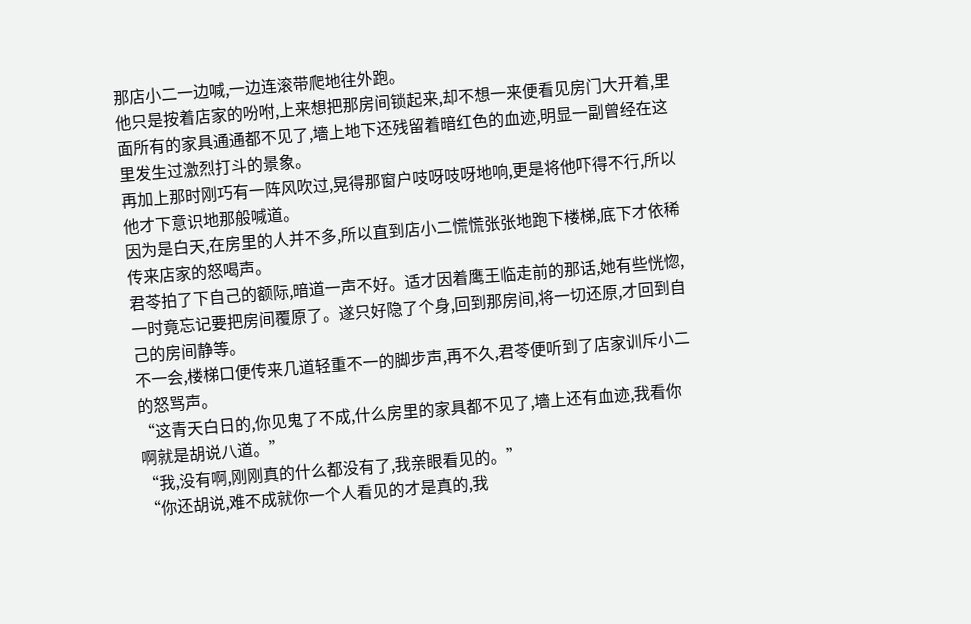那店小二一边喊,一边连滚带爬地往外跑。
他只是按着店家的吩咐,上来想把那房间锁起来,却不想一来便看见房门大开着,里面所有的家具通通都不见了,墻上地下还残留着暗红色的血迹,明显一副曾经在这里发生过激烈打斗的景象。
再加上那时刚巧有一阵风吹过,晃得那窗户吱呀吱呀地响,更是将他吓得不行,所以他才下意识地那般喊道。
因为是白天,在房里的人并不多,所以直到店小二慌慌张张地跑下楼梯,底下才依稀传来店家的怒喝声。
君苓拍了下自己的额际,暗道一声不好。适才因着鹰王临走前的那话,她有些恍惚,一时竟忘记要把房间覆原了。遂只好隐了个身,回到那房间,将一切还原,才回到自己的房间静等。
不一会,楼梯口便传来几道轻重不一的脚步声,再不久,君苓便听到了店家训斥小二的怒骂声。
“这青天白日的,你见鬼了不成,什么房里的家具都不见了,墻上还有血迹,我看你啊就是胡说八道。”
“我,没有啊,刚刚真的什么都没有了,我亲眼看见的。”
“你还胡说,难不成就你一个人看见的才是真的,我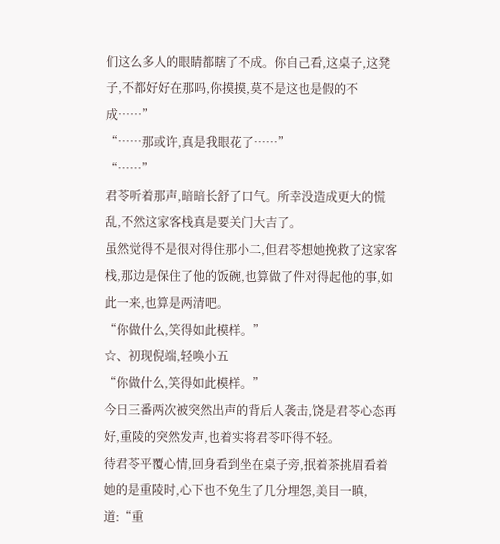们这么多人的眼睛都瞎了不成。你自己看,这桌子,这凳子,不都好好在那吗,你摸摸,莫不是这也是假的不成……”
“……那或许,真是我眼花了……”
“……”
君苓听着那声,暗暗长舒了口气。所幸没造成更大的慌乱,不然这家客栈真是要关门大吉了。
虽然觉得不是很对得住那小二,但君苓想她挽救了这家客栈,那边是保住了他的饭碗,也算做了件对得起他的事,如此一来,也算是两清吧。
“你做什么,笑得如此模样。”
☆、初现倪端,轻唤小五
“你做什么,笑得如此模样。”
今日三番两次被突然出声的背后人袭击,饶是君苓心态再好,重陵的突然发声,也着实将君苓吓得不轻。
待君苓平覆心情,回身看到坐在桌子旁,抿着茶挑眉看着她的是重陵时,心下也不免生了几分埋怨,美目一瞋,道:“重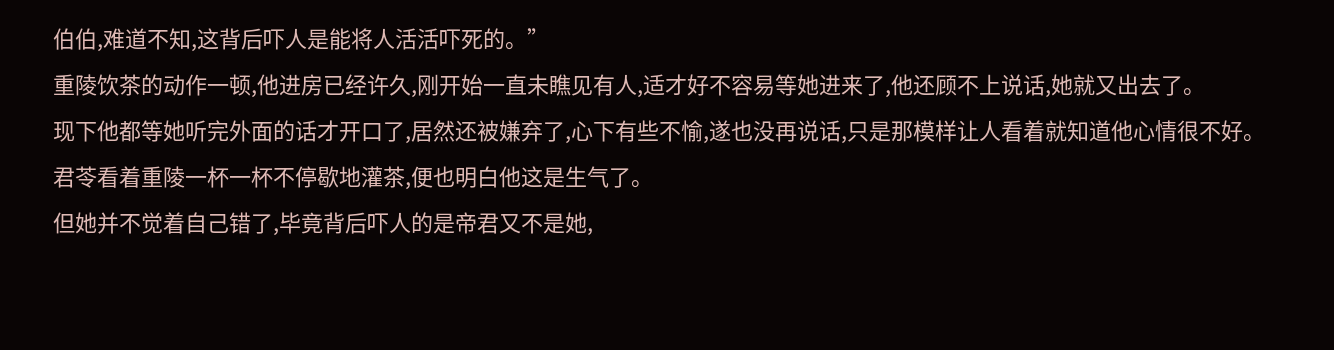伯伯,难道不知,这背后吓人是能将人活活吓死的。”
重陵饮茶的动作一顿,他进房已经许久,刚开始一直未瞧见有人,适才好不容易等她进来了,他还顾不上说话,她就又出去了。
现下他都等她听完外面的话才开口了,居然还被嫌弃了,心下有些不愉,遂也没再说话,只是那模样让人看着就知道他心情很不好。
君苓看着重陵一杯一杯不停歇地灌茶,便也明白他这是生气了。
但她并不觉着自己错了,毕竟背后吓人的是帝君又不是她,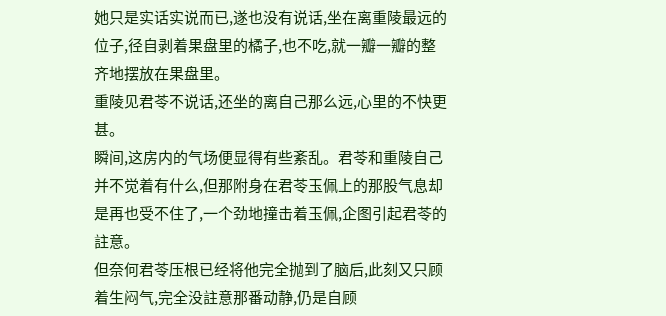她只是实话实说而已,遂也没有说话,坐在离重陵最远的位子,径自剥着果盘里的橘子,也不吃,就一瓣一瓣的整齐地摆放在果盘里。
重陵见君苓不说话,还坐的离自己那么远,心里的不快更甚。
瞬间,这房内的气场便显得有些紊乱。君苓和重陵自己并不觉着有什么,但那附身在君苓玉佩上的那股气息却是再也受不住了,一个劲地撞击着玉佩,企图引起君苓的註意。
但奈何君苓压根已经将他完全抛到了脑后,此刻又只顾着生闷气,完全没註意那番动静,仍是自顾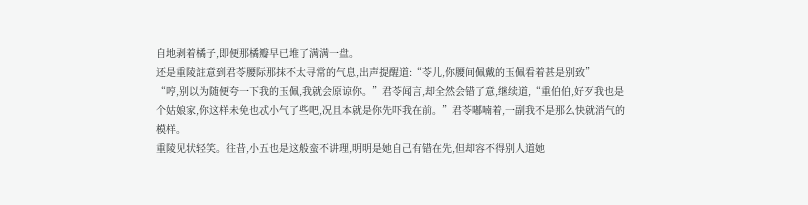自地剥着橘子,即便那橘瓣早已堆了满满一盘。
还是重陵註意到君苓腰际那抹不太寻常的气息,出声提醒道:“苓儿,你腰间佩戴的玉佩看着甚是别致”
“哼,别以为随便夸一下我的玉佩,我就会原谅你。”君苓闻言,却全然会错了意,继续道,“重伯伯,好歹我也是个姑娘家,你这样未免也忒小气了些吧,况且本就是你先吓我在前。”君苓嘟喃着,一副我不是那么快就消气的模样。
重陵见状轻笑。往昔,小五也是这般蛮不讲理,明明是她自己有错在先,但却容不得别人道她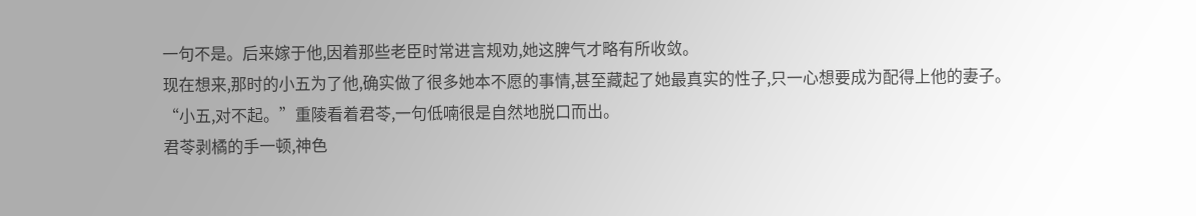一句不是。后来嫁于他,因着那些老臣时常进言规劝,她这脾气才略有所收敛。
现在想来,那时的小五为了他,确实做了很多她本不愿的事情,甚至藏起了她最真实的性子,只一心想要成为配得上他的妻子。
“小五,对不起。”重陵看着君苓,一句低喃很是自然地脱口而出。
君苓剥橘的手一顿,神色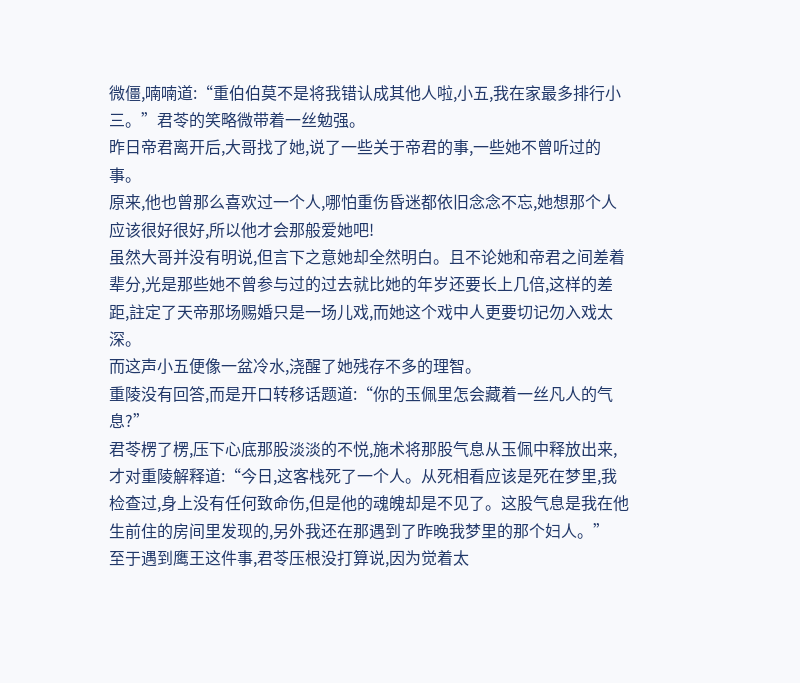微僵,喃喃道:“重伯伯莫不是将我错认成其他人啦,小五,我在家最多排行小三。”君苓的笑略微带着一丝勉强。
昨日帝君离开后,大哥找了她,说了一些关于帝君的事,一些她不曾听过的事。
原来,他也曾那么喜欢过一个人,哪怕重伤昏迷都依旧念念不忘,她想那个人应该很好很好,所以他才会那般爱她吧!
虽然大哥并没有明说,但言下之意她却全然明白。且不论她和帝君之间差着辈分,光是那些她不曾参与过的过去就比她的年岁还要长上几倍,这样的差距,註定了天帝那场赐婚只是一场儿戏,而她这个戏中人更要切记勿入戏太深。
而这声小五便像一盆冷水,浇醒了她残存不多的理智。
重陵没有回答,而是开口转移话题道:“你的玉佩里怎会藏着一丝凡人的气息?”
君苓楞了楞,压下心底那股淡淡的不悦,施术将那股气息从玉佩中释放出来,才对重陵解释道:“今日,这客栈死了一个人。从死相看应该是死在梦里,我检查过,身上没有任何致命伤,但是他的魂魄却是不见了。这股气息是我在他生前住的房间里发现的,另外我还在那遇到了昨晚我梦里的那个妇人。”
至于遇到鹰王这件事,君苓压根没打算说,因为觉着太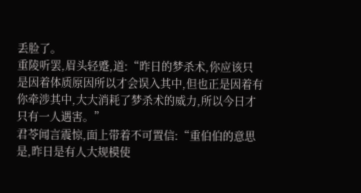丢脸了。
重陵听罢,眉头轻蹙,道:“昨日的梦杀术,你应该只是因着体质原因所以才会误入其中,但也正是因着有你牵涉其中,大大消耗了梦杀术的威力,所以今日才只有一人遇害。”
君苓闻言震惊,面上带着不可置信:“重伯伯的意思是,昨日是有人大规模使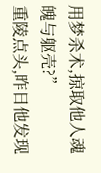用梦杀术,掠取他人魂魄与躯壳?”
重陵点头,昨日他发现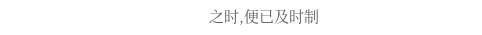之时,便已及时制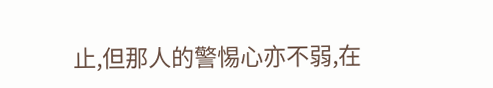止,但那人的警惕心亦不弱,在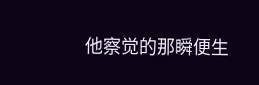他察觉的那瞬便生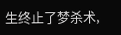生终止了梦杀术,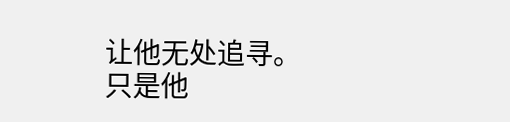让他无处追寻。
只是他